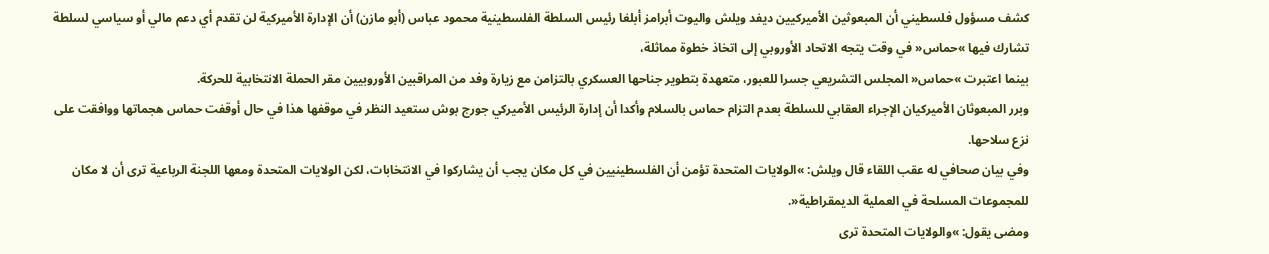كشف مسؤول فلسطيني أن المبعوثين الأميركيين ديفد ويلش واليوت أبرامز أبلغا رئيس السلطة الفلسطينية محمود عباس (أبو مازن) أن الإدارة الأميركية لن تقدم أي دعم مالي أو سياسي لسلطة تشارك فيها »حماس« في وقت يتجه الاتحاد الأوروبي إلى اتخاذ خطوة مماثلة،
بينما اعتبرت »حماس« المجلس التشريعي جسرا للعبور، متعهدة بتطوير جناحها العسكري بالتزامن مع زيارة وفد من المراقبين الأوروبيين مقر الحملة الانتخابية للحركة.
وبرر المبعوثان الأميركيان الإجراء العقابي للسلطة بعدم التزام حماس بالسلام وأكدا أن إدارة الرئيس الأميركي جورج بوش ستعيد النظر في موقفها هذا في حال أوقفت حماس هجماتها ووافقت على نزع سلاحها.
وفي بيان صحافي له عقب اللقاء قال ويلش: »الولايات المتحدة تؤمن أن الفلسطينيين في كل مكان يجب أن يشاركوا في الانتخابات، لكن الولايات المتحدة ومعها اللجنة الرباعية ترى أن لا مكان للمجموعات المسلحة في العملية الديمقراطية«.
ومضى يقول: »والولايات المتحدة ترى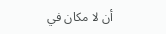أن لا مكان في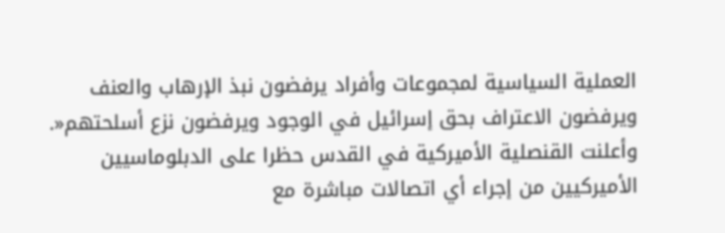العملية السياسية لمجموعات وأفراد يرفضون نبذ الإرهاب والعنف ويرفضون الاعتراف بحق إسرائيل في الوجود ويرفضون نزع أسلحتهم«.
وأعلنت القنصلية الأميركية في القدس حظرا على الدبلوماسيين الأميركيين من إجراء أي اتصالات مباشرة مع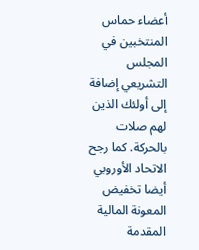أعضاء حماس المنتخبين في المجلس التشريعي إضافة إلى أولئك الذين لهم صلات بالحركة. كما رجح الاتحاد الأوروبي أيضا تخفيض المعونة المالية المقدمة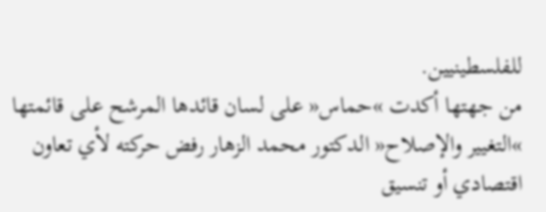للفلسطينيين.
من جهتها أكدت »حماس« على لسان قائدها المرشح على قائمتها »التغيير والإصلاح« الدكتور محمد الزهار رفض حركته لأي تعاون اقتصادي أو تنسيق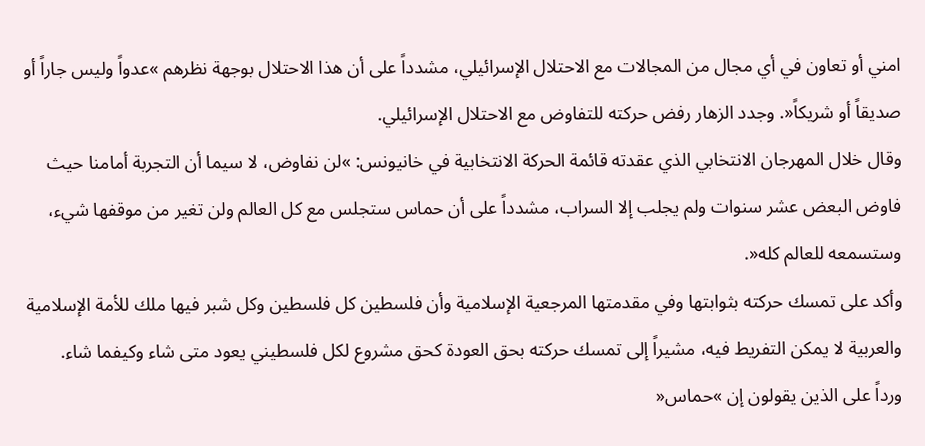امني أو تعاون في أي مجال من المجالات مع الاحتلال الإسرائيلي، مشدداً على أن هذا الاحتلال بوجهة نظرهم »عدواً وليس جاراً أو صديقاً أو شريكاً«. وجدد الزهار رفض حركته للتفاوض مع الاحتلال الإسرائيلي.
وقال خلال المهرجان الانتخابي الذي عقدته قائمة الحركة الانتخابية في خانيونس: »لن نفاوض، لا سيما أن التجربة أمامنا حيث فاوض البعض عشر سنوات ولم يجلب إلا السراب، مشدداً على أن حماس ستجلس مع كل العالم ولن تغير من موقفها شيء، وستسمعه للعالم كله«.
وأكد على تمسك حركته بثوابتها وفي مقدمتها المرجعية الإسلامية وأن فلسطين كل فلسطين وكل شبر فيها ملك للأمة الإسلامية والعربية لا يمكن التفريط فيه، مشيراً إلى تمسك حركته بحق العودة كحق مشروع لكل فلسطيني يعود متى شاء وكيفما شاء.
ورداً على الذين يقولون إن »حماس«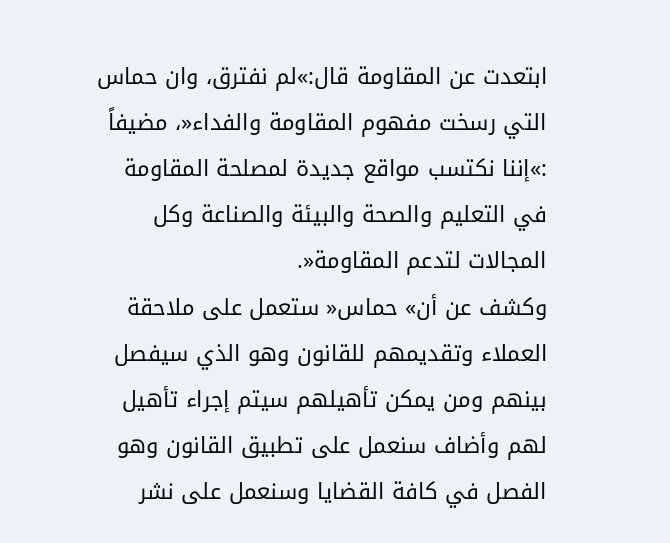ابتعدت عن المقاومة قال:»لم نفترق، وان حماس التي رسخت مفهوم المقاومة والفداء«، مضيفاً :»إننا نكتسب مواقع جديدة لمصلحة المقاومة في التعليم والصحة والبيئة والصناعة وكل المجالات لتدعم المقاومة«.
وكشف عن أن» حماس« ستعمل على ملاحقة العملاء وتقديمهم للقانون وهو الذي سيفصل بينهم ومن يمكن تأهيلهم سيتم إجراء تأهيل لهم وأضاف سنعمل على تطبيق القانون وهو الفصل في كافة القضايا وسنعمل على نشر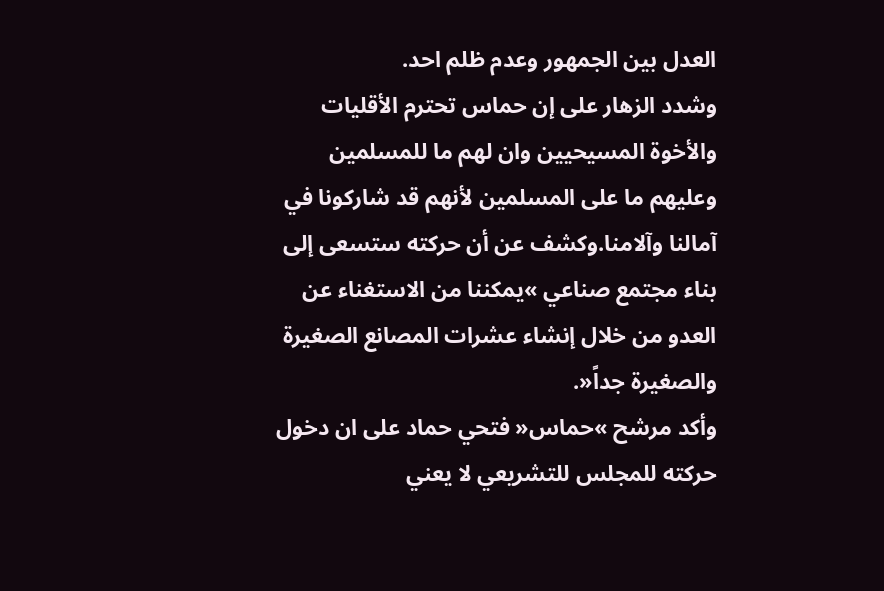العدل بين الجمهور وعدم ظلم احد.
وشدد الزهار على إن حماس تحترم الأقليات والأخوة المسيحيين وان لهم ما للمسلمين وعليهم ما على المسلمين لأنهم قد شاركونا في آمالنا وآلامنا.وكشف عن أن حركته ستسعى إلى بناء مجتمع صناعي »يمكننا من الاستغناء عن العدو من خلال إنشاء عشرات المصانع الصغيرة والصغيرة جداً«.
وأكد مرشح »حماس« فتحي حماد على ان دخول حركته للمجلس للتشريعي لا يعني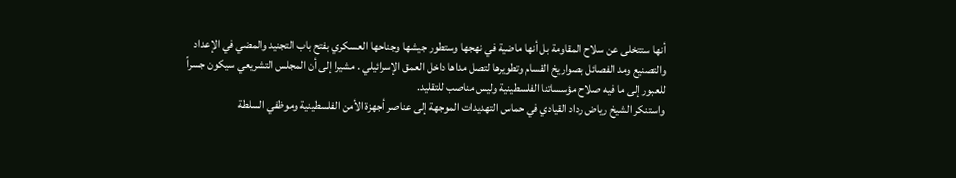أنها ستتخلى عن سلاح المقاومة بل أنها ماضية في نهجها وستطور جيشها وجناحها العسكري بفتح باب التجنيد والمضي في الإعداد والتصنيع ومد الفصائل بصواريخ القسام وتطويرها لتصل مداها داخل العمق الإسرائيلي . مشيرا إلى أن المجلس التشريعي سيكون جسراً للعبور إلى ما فيه صلاح مؤسساتنا الفلسطينية وليس مناصب للتقليد.
واستنكر الشيخ رياض رداد القيادي في حماس التهديدات الموجهة إلى عناصر أجهزة الأمن الفلسطينية وموظفي السلطة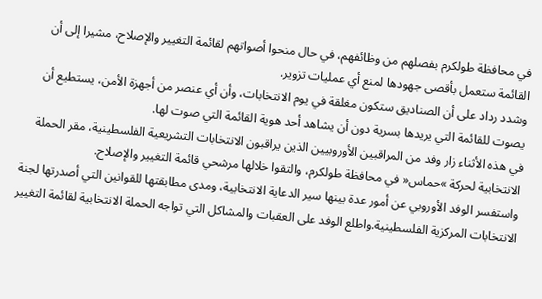في محافظة طولكرم بفصلهم من وظائفهم، في حال منحوا أصواتهم لقائمة التغيير والإصلاح، مشيرا إلى أن القائمة ستعمل بأقصى جهودها لمنع أي عمليات تزوير.
وشدد رداد على أن الصناديق ستكون مغلقة في يوم الانتخابات، وأن أي عنصر من أجهزة الأمن، يستطيع أن يصوت للقائمة التي يريدها بسرية دون أن يشاهد أحد هوية القائمة التي صوت لها.
في هذه الأثناء زار وفد من المراقبين الأوروبيين الذين يراقبون الانتخابات التشريعية الفلسطينية، مقر الحملة الانتخابية لحركة »حماس« في محافظة طولكرم، والتقوا خلالها مرشحي قائمة التغيير والإصلاح.
واستفسر الوفد الأوروبي عن أمور عدة بينها سير الدعاية الانتخابية، ومدى مطابقتها للقوانين التي أصدرتها لجنة الانتخابات المركزية الفلسطينية.واطلع الوفد على العقبات والمشاكل التي تواجه الحملة الانتخابية لقائمة التغيير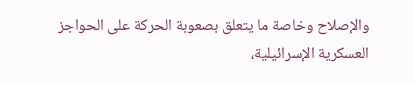والإصلاح وخاصة ما يتعلق بصعوبة الحركة على الحواجز العسكرية الإسرائيلية،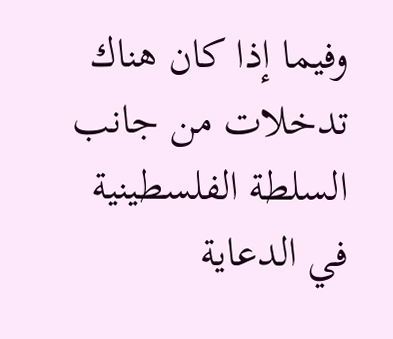وفيما إذا كان هناك تدخلات من جانب السلطة الفلسطينية في الدعاية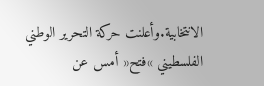الانتخابية.وأعلنت حركة التحرير الوطني الفلسطيني »فتح« أمس عن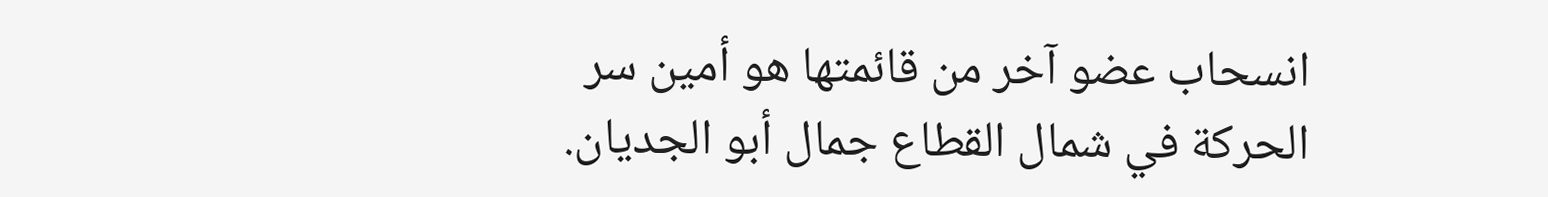انسحاب عضو آخر من قائمتها هو أمين سر الحركة في شمال القطاع جمال أبو الجديان.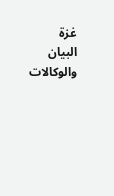غزة البيان والوكالات